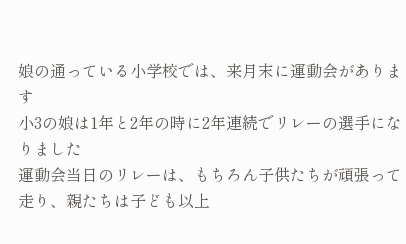娘の通っている小学校では、来月末に運動会があります
小3の娘は1年と2年の時に2年連続でリレーの選手になりました
運動会当日のリレーは、もちろん子供たちが頑張って走り、親たちは子ども以上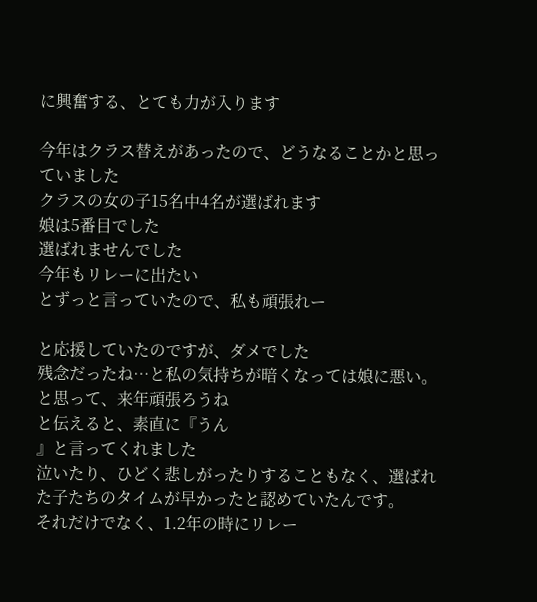に興奮する、とても力が入ります

今年はクラス替えがあったので、どうなることかと思っていました
クラスの女の子15名中4名が選ばれます
娘は5番目でした
選ばれませんでした
今年もリレーに出たい
とずっと言っていたので、私も頑張れー

と応援していたのですが、ダメでした
残念だったね…と私の気持ちが暗くなっては娘に悪い。と思って、来年頑張ろうね
と伝えると、素直に『うん
』と言ってくれました
泣いたり、ひどく悲しがったりすることもなく、選ばれた子たちのタイムが早かったと認めていたんです。
それだけでなく、1.2年の時にリレー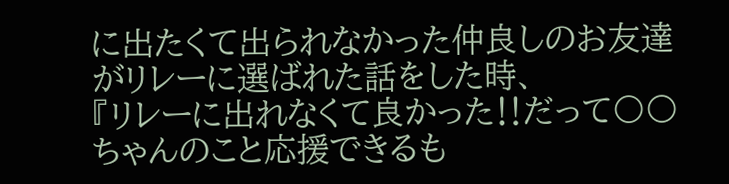に出たくて出られなかった仲良しのお友達がリレーに選ばれた話をした時、
『リレーに出れなくて良かった‼だって〇〇ちゃんのこと応援できるも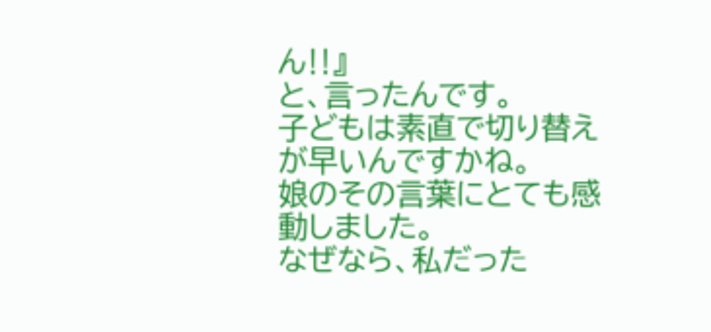ん‼』
と、言ったんです。
子どもは素直で切り替えが早いんですかね。
娘のその言葉にとても感動しました。
なぜなら、私だった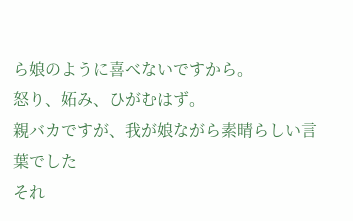ら娘のように喜べないですから。
怒り、妬み、ひがむはず。
親バカですが、我が娘ながら素晴らしい言葉でした
それ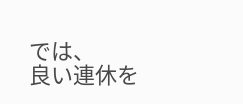では、
良い連休を